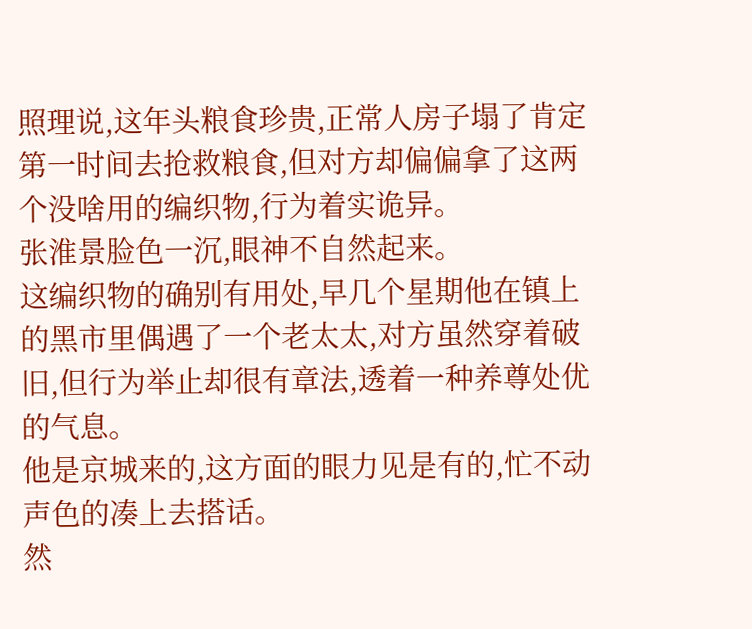照理说,这年头粮食珍贵,正常人房子塌了肯定第一时间去抢救粮食,但对方却偏偏拿了这两个没啥用的编织物,行为着实诡异。
张淮景脸色一沉,眼神不自然起来。
这编织物的确别有用处,早几个星期他在镇上的黑市里偶遇了一个老太太,对方虽然穿着破旧,但行为举止却很有章法,透着一种养尊处优的气息。
他是京城来的,这方面的眼力见是有的,忙不动声色的凑上去搭话。
然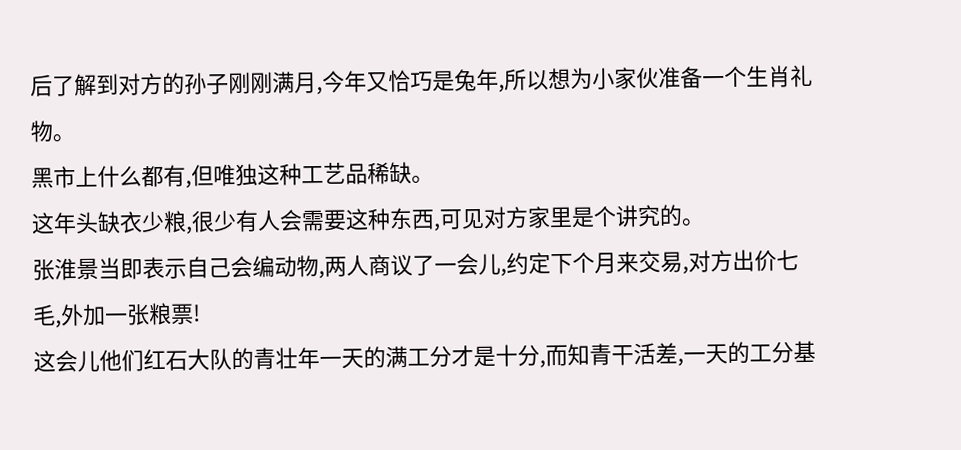后了解到对方的孙子刚刚满月,今年又恰巧是兔年,所以想为小家伙准备一个生肖礼物。
黑市上什么都有,但唯独这种工艺品稀缺。
这年头缺衣少粮,很少有人会需要这种东西,可见对方家里是个讲究的。
张淮景当即表示自己会编动物,两人商议了一会儿,约定下个月来交易,对方出价七毛,外加一张粮票!
这会儿他们红石大队的青壮年一天的满工分才是十分,而知青干活差,一天的工分基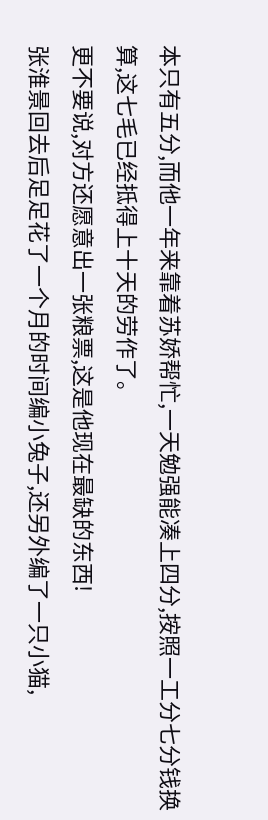本只有五分,而他一年来靠着苏娇帮忙,一天勉强能凑上四分,按照一工分七分钱换算,这七毛已经抵得上十天的劳作了。
更不要说,对方还愿意出一张粮票,这是他现在最缺的东西!
张淮景回去后足足花了一个月的时间编小兔子,还另外编了一只小猫,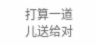打算一道儿送给对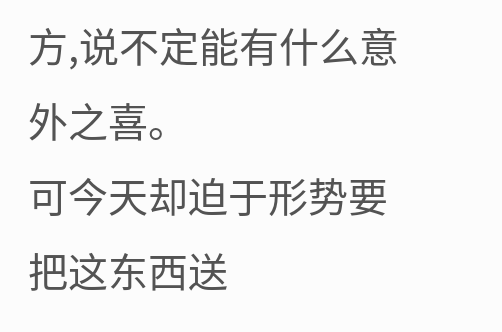方,说不定能有什么意外之喜。
可今天却迫于形势要把这东西送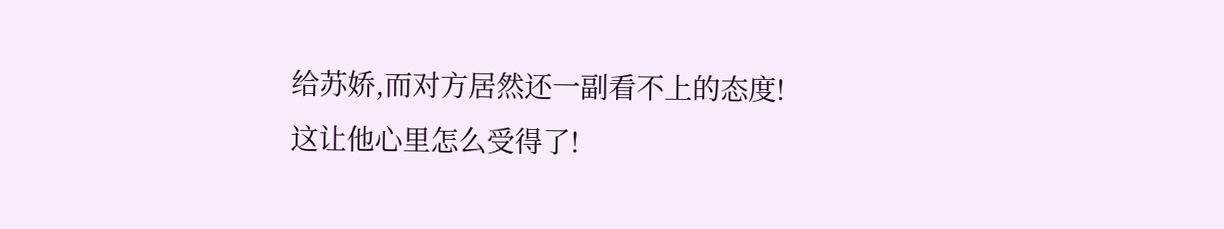给苏娇,而对方居然还一副看不上的态度!
这让他心里怎么受得了!